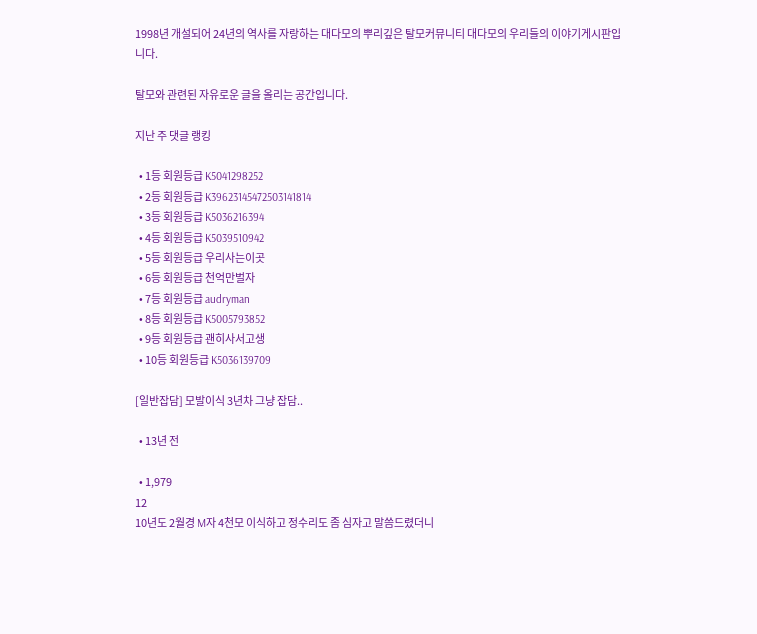1998년 개설되어 24년의 역사를 자랑하는 대다모의 뿌리깊은 탈모커뮤니티 대다모의 우리들의 이야기게시판입니다.

탈모와 관련된 자유로운 글을 올리는 공간입니다.

지난 주 댓글 랭킹

  • 1등 회원등급 K5041298252
  • 2등 회원등급 K39623145472503141814
  • 3등 회원등급 K5036216394
  • 4등 회원등급 K5039510942
  • 5등 회원등급 우리사는이곳
  • 6등 회원등급 천억만벌자
  • 7등 회원등급 audryman
  • 8등 회원등급 K5005793852
  • 9등 회원등급 괜히사서고생
  • 10등 회원등급 K5036139709

[일반잡담] 모발이식 3년차 그냥 잡담..

  • 13년 전

  • 1,979
12
10년도 2월경 M자 4천모 이식하고 정수리도 좀 심자고 말씀드렸더니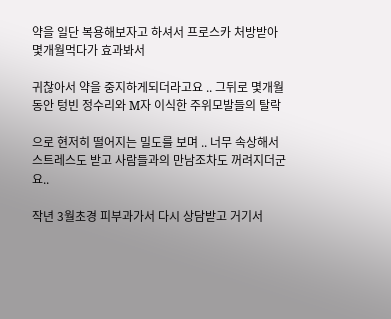약을 일단 복용해보자고 하셔서 프로스카 처방받아 몇개월먹다가 효과봐서

귀찮아서 약을 중지하게되더라고요 .. 그뒤로 몇개월동안 텅빈 정수리와 M자 이식한 주위모발들의 탈락

으로 현저히 떨어지는 밀도를 보며 .. 너무 속상해서 스트레스도 받고 사람들과의 만남조차도 꺼려지더군요..

작년 3월초경 피부과가서 다시 상담받고 거기서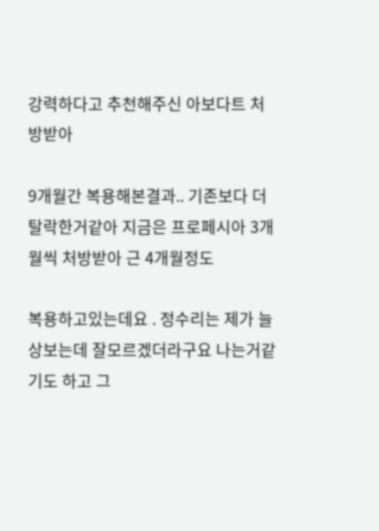강력하다고 추천해주신 아보다트 처방받아

9개월간 복용해본결과.. 기존보다 더 탈락한거같아 지금은 프로페시아 3개월씩 처방받아 근 4개월정도

복용하고있는데요 . 정수리는 제가 늘상보는데 잘모르겠더라구요 나는거같기도 하고 그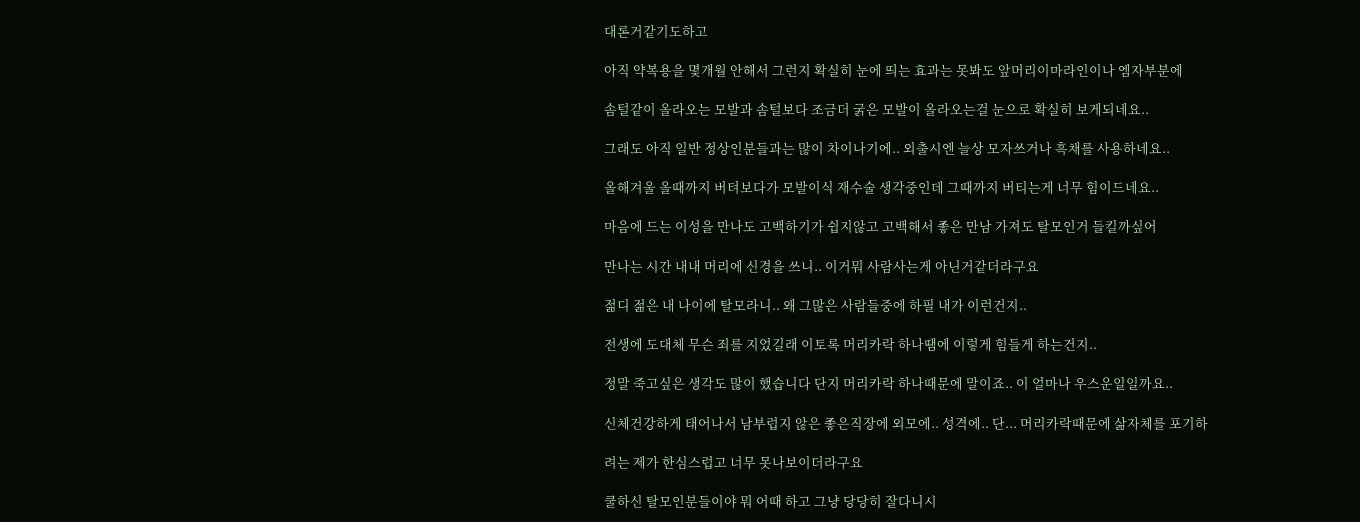대론거같기도하고

아직 약복용을 몇개월 안해서 그런지 확실히 눈에 띄는 효과는 못봐도 앞머리이마라인이나 엠자부분에

솜털같이 올라오는 모발과 솜털보다 조금더 굵은 모발이 올라오는걸 눈으로 확실히 보게되네요..

그래도 아직 일반 정상인분들과는 많이 차이나기에.. 외출시엔 늘상 모자쓰거나 흑채를 사용하네요..

올해겨울 올때까지 버텨보다가 모발이식 재수술 생각중인데 그때까지 버티는게 너무 힘이드네요..

마음에 드는 이성을 만나도 고백하기가 쉽지않고 고백해서 좋은 만남 가져도 탈모인거 들킬까싶어

만나는 시간 내내 머리에 신경을 쓰니.. 이거뭐 사람사는게 아닌거같더라구요

젊디 젊은 내 나이에 탈모라니.. 왜 그많은 사람들중에 하필 내가 이런건지..

전생에 도대체 무슨 죄를 지었길래 이토록 머리카락 하나땜에 이렇게 힘들게 하는건지..

정말 죽고싶은 생각도 많이 했습니다 단지 머리카락 하나때문에 말이죠.. 이 얼마나 우스운일일까요..

신체건강하게 태어나서 남부럽지 않은 좋은직장에 외모에.. 성격에.. 단... 머리카락때문에 삶자체를 포기하

려는 제가 한심스럽고 너무 못나보이더라구요

쿨하신 탈모인분들이야 뭐 어때 하고 그냥 당당히 잘다니시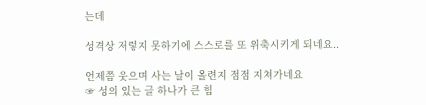는데

성격상 저렇지 못하기에 스스로를 또 위축시키게 되네요..

언제쯤 웃으며 사는 날이 올련지 점점 지쳐가네요
☞ 성의 있는 글 하나가 큰 힘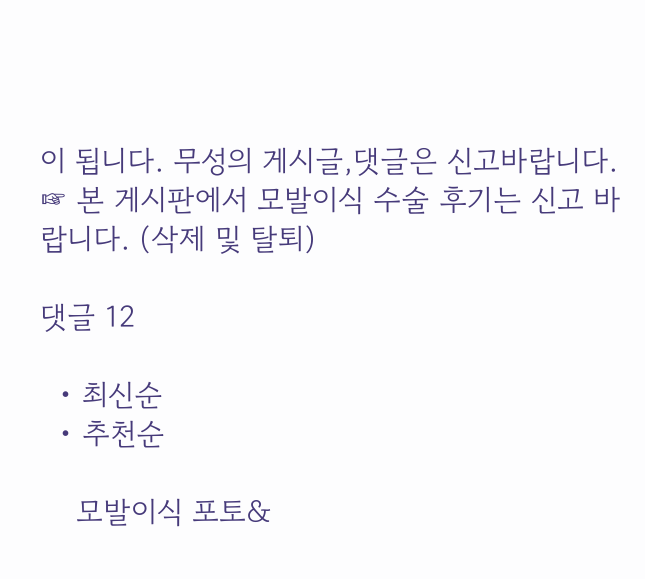이 됩니다. 무성의 게시글,댓글은 신고바랍니다.
☞ 본 게시판에서 모발이식 수술 후기는 신고 바랍니다. (삭제 및 탈퇴)

댓글 12

  • 최신순
  • 추천순

    모발이식 포토&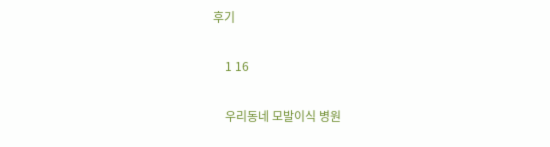후기

    1 16

    우리동네 모발이식 병원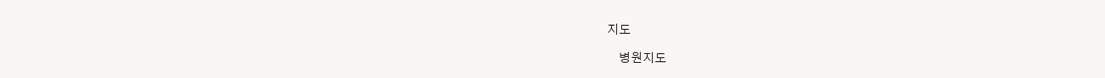지도

    병원지도